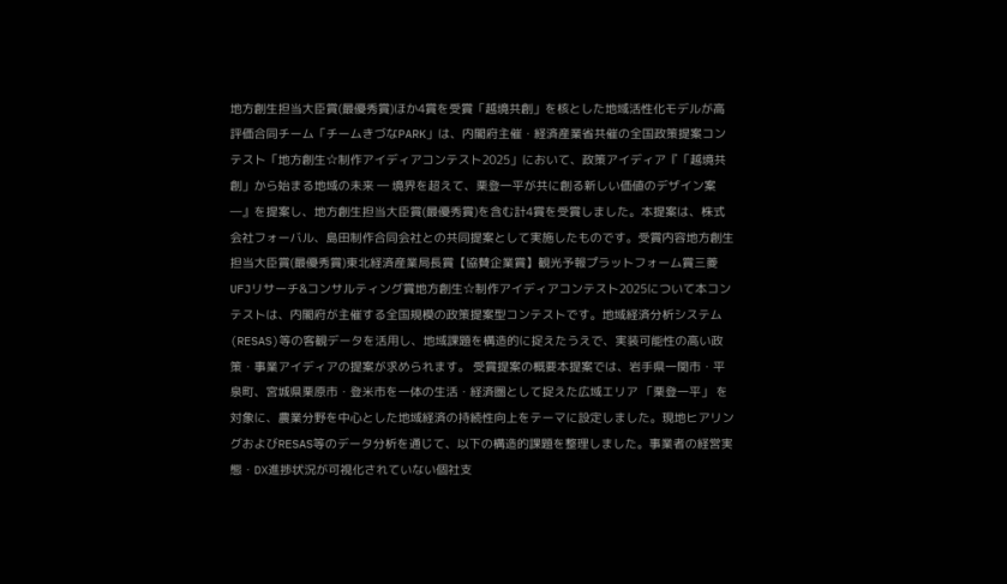地方創生担当大臣賞(最優秀賞)ほか4賞を受賞「越境共創」を核とした地域活性化モデルが高評価合同チーム「チームきづなPARK」は、内閣府主催・経済産業省共催の全国政策提案コンテスト「地方創生☆制作アイディアコンテスト2025」において、政策アイディア『「越境共創」から始まる地域の未来 ― 境界を超えて、栗登一平が共に創る新しい価値のデザイン案 ―』を提案し、地方創生担当大臣賞(最優秀賞)を含む計4賞を受賞しました。本提案は、株式会社フォーバル、島田制作合同会社との共同提案として実施したものです。受賞内容地方創生担当大臣賞(最優秀賞)東北経済産業局長賞【協賛企業賞】観光予報プラットフォーム賞三菱UFJリサーチ&コンサルティング賞地方創生☆制作アイディアコンテスト2025について本コンテストは、内閣府が主催する全国規模の政策提案型コンテストです。地域経済分析システム(RESAS)等の客観データを活用し、地域課題を構造的に捉えたうえで、実装可能性の高い政策・事業アイディアの提案が求められます。 受賞提案の概要本提案では、岩手県一関市・平泉町、宮城県栗原市・登米市を一体の生活・経済圏として捉えた広域エリア 「栗登一平」 を対象に、農業分野を中心とした地域経済の持続性向上をテーマに設定しました。現地ヒアリングおよびRESAS等のデータ分析を通じて、以下の構造的課題を整理しました。事業者の経営実態・DX進捗状況が可視化されていない個社支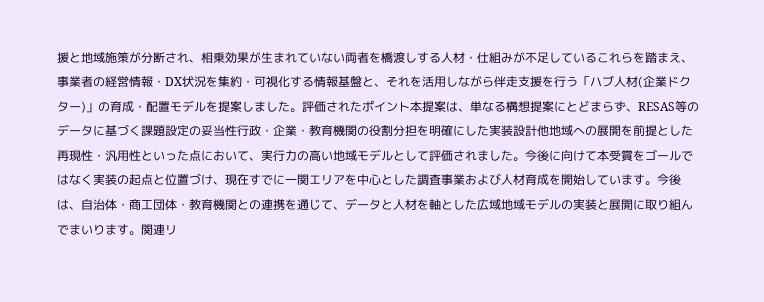援と地域施策が分断され、相乗効果が生まれていない両者を橋渡しする人材・仕組みが不足しているこれらを踏まえ、事業者の経営情報・DX状況を集約・可視化する情報基盤と、それを活用しながら伴走支援を行う「ハブ人材(企業ドクター)」の育成・配置モデルを提案しました。評価されたポイント本提案は、単なる構想提案にとどまらず、RESAS等のデータに基づく課題設定の妥当性行政・企業・教育機関の役割分担を明確にした実装設計他地域への展開を前提とした再現性・汎用性といった点において、実行力の高い地域モデルとして評価されました。今後に向けて本受賞をゴールではなく実装の起点と位置づけ、現在すでに一関エリアを中心とした調査事業および人材育成を開始しています。今後は、自治体・商工団体・教育機関との連携を通じて、データと人材を軸とした広域地域モデルの実装と展開に取り組んでまいります。関連リ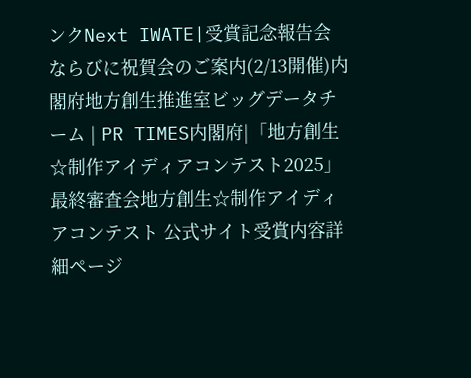ンクNext IWATE|受賞記念報告会ならびに祝賀会のご案内(2/13開催)内閣府地方創生推進室ビッグデータチーム | PR TIMES内閣府|「地方創生☆制作アイディアコンテスト2025」最終審査会地方創生☆制作アイディアコンテスト 公式サイト受賞内容詳細ページ